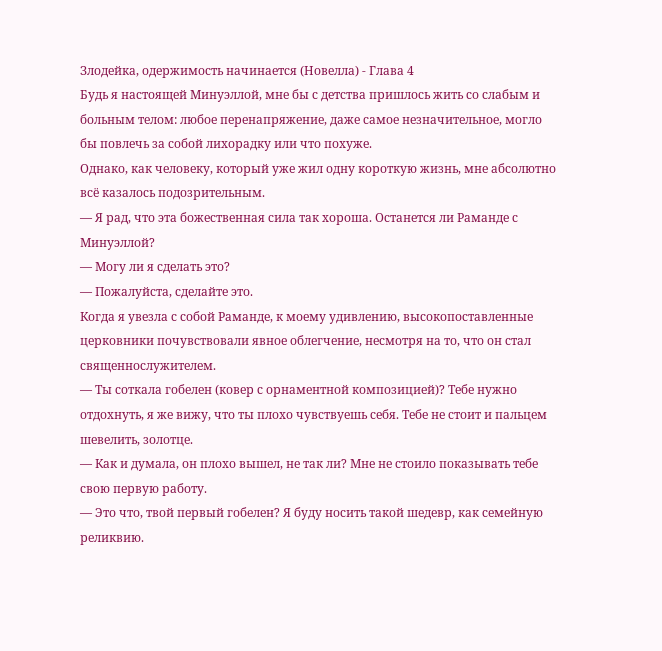Злодейка, одержимость начинается (Новелла) - Глава 4
Будь я настоящей Минуэллой, мне бы с детства пришлось жить со слабым и больным телом: любое перенапряжение, даже самое незначительное, могло бы повлечь за собой лихорадку или что похуже.
Однако, как человеку, который уже жил одну короткую жизнь, мне абсолютно всё казалось подозрительным.
— Я рад, что эта божественная сила так хороша. Останется ли Раманде с Минуэллой?
— Могу ли я сделать это?
— Пожалуйста, сделайте это.
Когда я увезла с собой Раманде, к моему удивлению, высокопоставленные церковники почувствовали явное облегчение, несмотря на то, что он стал священнослужителем.
— Ты соткала гобелен (ковер с орнаментной композицией)? Тебе нужно отдохнуть, я же вижу, что ты плохо чувствуешь себя. Тебе не стоит и пальцем шевелить, золотце.
— Как и думала, он плохо вышел, не так ли? Мне не стоило показывать тебе свою первую работу.
— Это что, твой первый гобелен? Я буду носить такой шедевр, как семейную реликвию.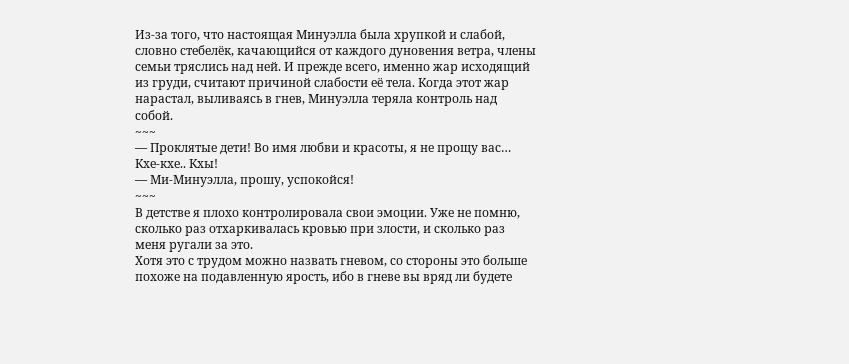Из-за того, что настоящая Минуэлла была хрупкой и слабой, словно стебелёк, качающийся от каждого дуновения ветра, члены семьи тряслись над ней. И прежде всего, именно жар исходящий из груди, считают причиной слабости её тела. Когда этот жар нарастал, выливаясь в гнев, Минуэлла теряла контроль над собой.
~~~
— Проклятые дети! Во имя любви и красоты, я не прощу вас… Кхе-кхе.. Кхы!
— Ми-Минуэлла, прошу, успокойся!
~~~
В детстве я плохо контролировала свои эмоции. Уже не помню, сколько раз отхаркивалась кровью при злости, и сколько раз меня ругали за это.
Хотя это с трудом можно назвать гневом, со стороны это больше похоже на подавленную ярость, ибо в гневе вы вряд ли будете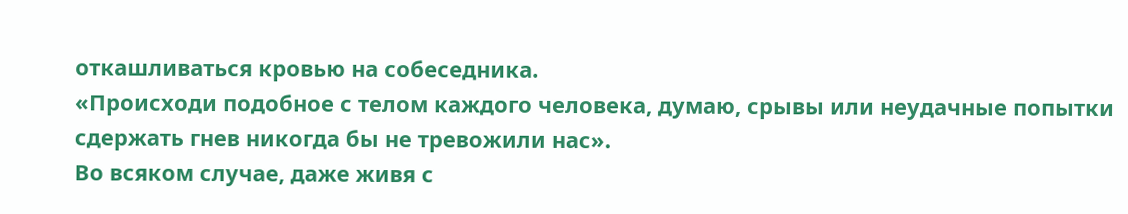откашливаться кровью на собеседника.
«Происходи подобное с телом каждого человека, думаю, срывы или неудачные попытки сдержать гнев никогда бы не тревожили нас».
Во всяком случае, даже живя с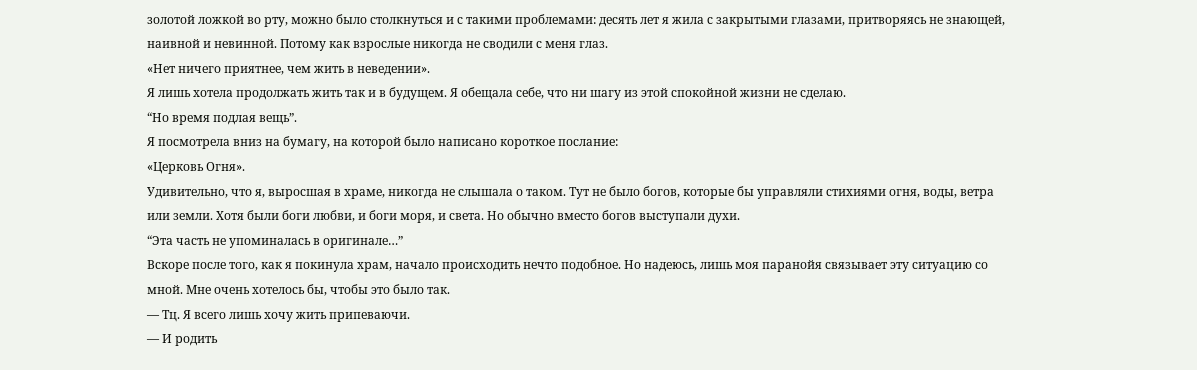золотой ложкой во рту, можно было столкнуться и с такими проблемами: десять лет я жила с закрытыми глазами, притворяясь не знающей, наивной и невинной. Потому как взрослые никогда не сводили с меня глаз.
«Нет ничего приятнее, чем жить в неведении».
Я лишь хотела продолжать жить так и в будущем. Я обещала себе, что ни шагу из этой спокойной жизни не сделаю.
“Но время подлая вещь”.
Я посмотрела вниз на бумагу, на которой было написано короткое послание:
«Церковь Огня».
Удивительно, что я, выросшая в храме, никогда не слышала о таком. Тут не было богов, которые бы управляли стихиями огня, воды, ветра или земли. Хотя были боги любви, и боги моря, и света. Но обычно вместо богов выступали духи.
“Эта часть не упоминалась в оригинале…”
Вскоре после того, как я покинула храм, начало происходить нечто подобное. Но надеюсь, лишь моя паранойя связывает эту ситуацию со мной. Мне очень хотелось бы, чтобы это было так.
— Тц. Я всего лишь хочу жить припеваючи.
— И родить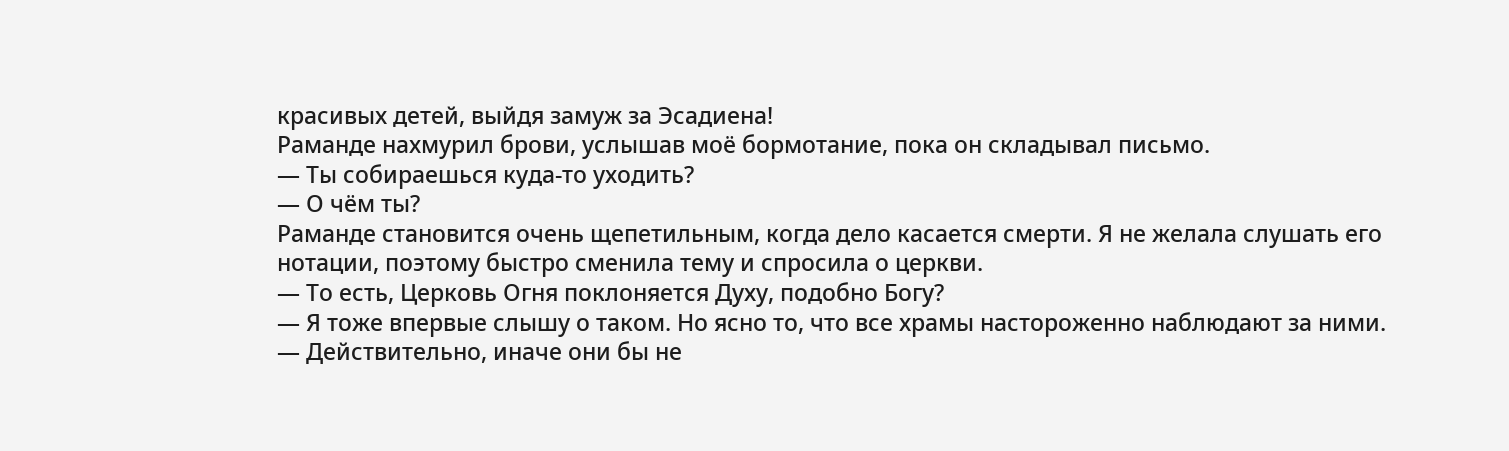красивых детей, выйдя замуж за Эсадиена!
Раманде нахмурил брови, услышав моё бормотание, пока он складывал письмо.
— Ты собираешься куда-то уходить?
— О чём ты?
Раманде становится очень щепетильным, когда дело касается смерти. Я не желала слушать его нотации, поэтому быстро сменила тему и спросила о церкви.
— То есть, Церковь Огня поклоняется Духу, подобно Богу?
— Я тоже впервые слышу о таком. Но ясно то, что все храмы настороженно наблюдают за ними.
— Действительно, иначе они бы не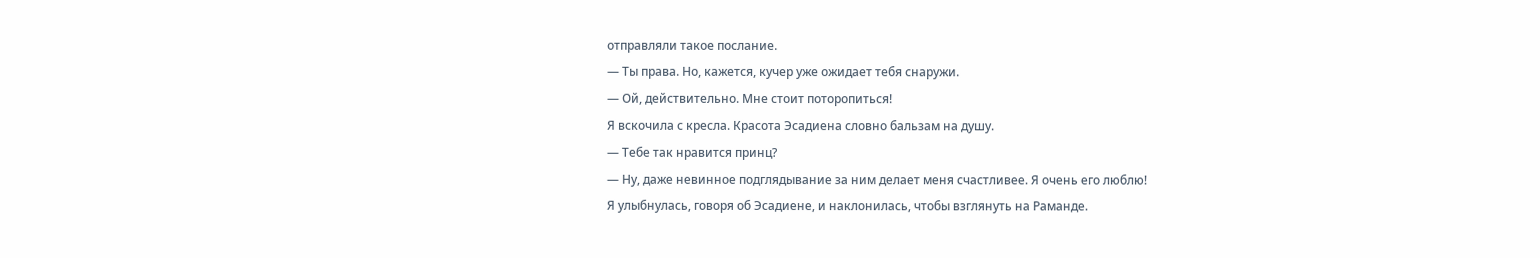отправляли такое послание.
— Ты права. Но, кажется, кучер уже ожидает тебя снаружи.
— Ой, действительно. Мне стоит поторопиться!
Я вскочила с кресла. Красота Эсадиена словно бальзам на душу.
— Тебе так нравится принц?
— Ну, даже невинное подглядывание за ним делает меня счастливее. Я очень его люблю!
Я улыбнулась, говоря об Эсадиене, и наклонилась, чтобы взглянуть на Раманде.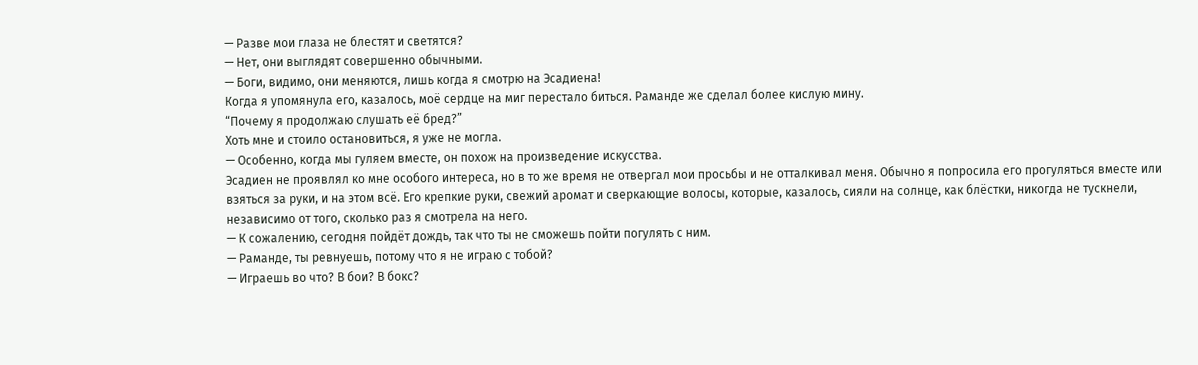— Разве мои глаза не блестят и светятся?
— Нет, они выглядят совершенно обычными.
— Боги, видимо, они меняются, лишь когда я смотрю на Эсадиена!
Когда я упомянула его, казалось, моё сердце на миг перестало биться. Раманде же сделал более кислую мину.
“Почему я продолжаю слушать её бред?”
Хоть мне и стоило остановиться, я уже не могла.
— Особенно, когда мы гуляем вместе, он похож на произведение искусства.
Эсадиен не проявлял ко мне особого интереса, но в то же время не отвергал мои просьбы и не отталкивал меня. Обычно я попросила его прогуляться вместе или взяться за руки, и на этом всё. Его крепкие руки, свежий аромат и сверкающие волосы, которые, казалось, сияли на солнце, как блёстки, никогда не тускнели, независимо от того, сколько раз я смотрела на него.
— К сожалению, сегодня пойдёт дождь, так что ты не сможешь пойти погулять с ним.
— Раманде, ты ревнуешь, потому что я не играю с тобой?
— Играешь во что? В бои? В бокс?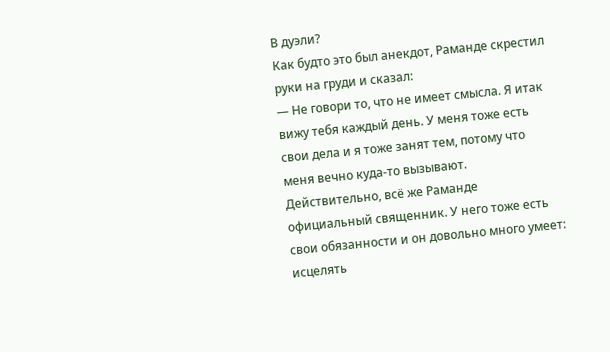В дуэли?
Как будто это был анекдот, Раманде скрестил руки на груди и сказал:
— Не говори то, что не имеет смысла. Я итак вижу тебя каждый день. У меня тоже есть свои дела и я тоже занят тем, потому что меня вечно куда-то вызывают.
Действительно, всё же Раманде официальный священник. У него тоже есть свои обязанности и он довольно много умеет: исцелять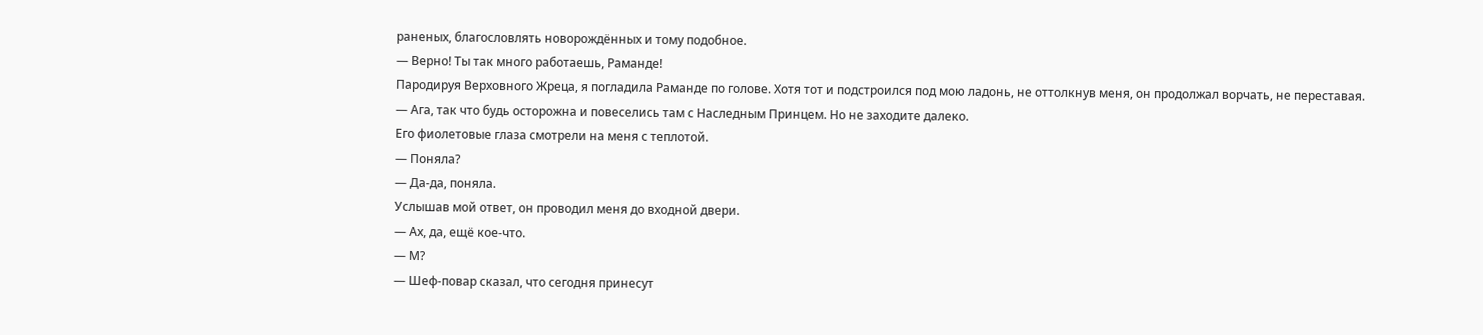раненых, благословлять новорождённых и тому подобное.
— Верно! Ты так много работаешь, Раманде!
Пародируя Верховного Жреца, я погладила Раманде по голове. Хотя тот и подстроился под мою ладонь, не оттолкнув меня, он продолжал ворчать, не переставая.
— Ага, так что будь осторожна и повеселись там с Наследным Принцем. Но не заходите далеко.
Его фиолетовые глаза смотрели на меня с теплотой.
— Поняла?
— Да-да, поняла.
Услышав мой ответ, он проводил меня до входной двери.
— Ах, да, ещё кое-что.
— М?
— Шеф-повар сказал, что сегодня принесут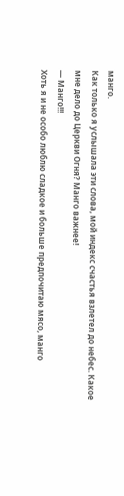манго.
Как только я услышала эти слова, мой индекс счастья взлетел до небес. Какое мне дело до Церкви Огня? Манго важнее!
— Манго!!!
Хоть я и не особо люблю сладкое и больше предпочитаю мясо, манго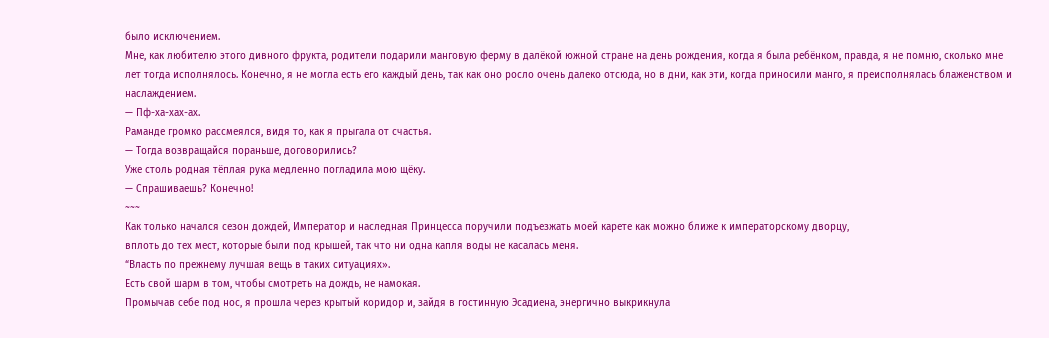было исключением.
Мне, как любителю этого дивного фрукта, родители подарили манговую ферму в далёкой южной стране на день рождения, когда я была ребёнком, правда, я не помню, сколько мне лет тогда исполнялось. Конечно, я не могла есть его каждый день, так как оно росло очень далеко отсюда, но в дни, как эти, когда приносили манго, я преисполнялась блаженством и наслаждением.
— Пф-ха-хах-ах.
Раманде громко рассмеялся, видя то, как я прыгала от счастья.
— Тогда возвращайся пораньше, договорились?
Уже столь родная тёплая рука медленно погладила мою щёку.
— Спрашиваешь? Конечно!
~~~
Как только начался сезон дождей, Император и наследная Принцесса поручили подъезжать моей карете как можно ближе к императорскому дворцу,
вплоть до тех мест, которые были под крышей, так что ни одна капля воды не касалась меня.
“Власть по прежнему лучшая вещь в таких ситуациях».
Есть свой шарм в том, чтобы смотреть на дождь, не намокая.
Промычав себе под нос, я прошла через крытый коридор и, зайдя в гостинную Эсадиена, энергично выкрикнула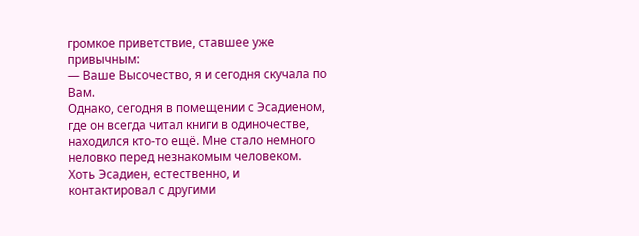громкое приветствие, ставшее уже привычным:
— Ваше Высочество, я и сегодня скучала по Вам.
Однако, сегодня в помещении с Эсадиеном, где он всегда читал книги в одиночестве, находился кто-то ещё. Мне стало немного неловко перед незнакомым человеком. Хоть Эсадиен, естественно, и контактировал с другими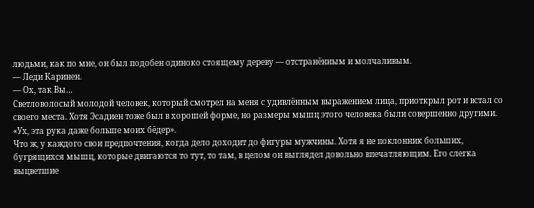людьми, как по мне, он был подобен одиноко стоящему дереву — отстранённым и молчаливым.
— Леди Каринен.
— Ох, так Вы…
Светловолосый молодой человек, который смотрел на меня с удивлённым выражением лица, приоткрыл рот и встал со своего места. Хотя Эсадиен тоже был в хорошей форме, но размеры мышц этого человека были совершенно другими.
«Ух, эта рука даже больше моих бёдер».
Что ж, у каждого свои предпочтения, когда дело доходит до фигуры мужчины. Хотя я не поклонник больших, бугрящихся мышц, которые двигаются то тут, то там, в целом он выглядел довольно впечатляющим. Его слегка выцветшие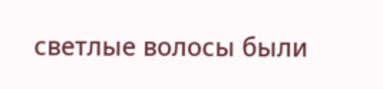светлые волосы были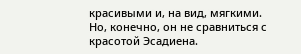красивыми и, на вид, мягкими. Но, конечно, он не сравниться с красотой Эсадиена.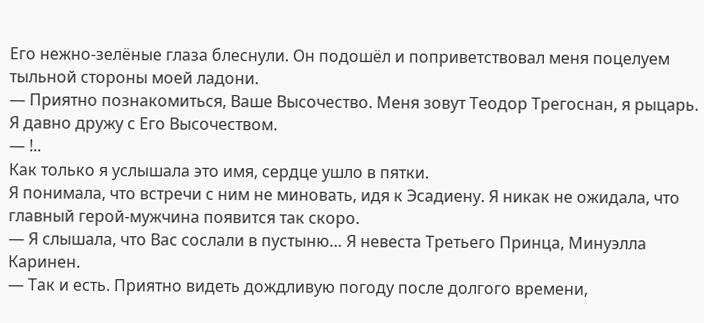Его нежно-зелёные глаза блеснули. Он подошёл и поприветствовал меня поцелуем тыльной стороны моей ладони.
— Приятно познакомиться, Ваше Высочество. Меня зовут Теодор Трегоснан, я рыцарь. Я давно дружу с Его Высочеством.
— !..
Как только я услышала это имя, сердце ушло в пятки.
Я понимала, что встречи с ним не миновать, идя к Эсадиену. Я никак не ожидала, что главный герой-мужчина появится так скоро.
— Я слышала, что Вас сослали в пустыню… Я невеста Третьего Принца, Минуэлла Каринен.
— Так и есть. Приятно видеть дождливую погоду после долгого времени,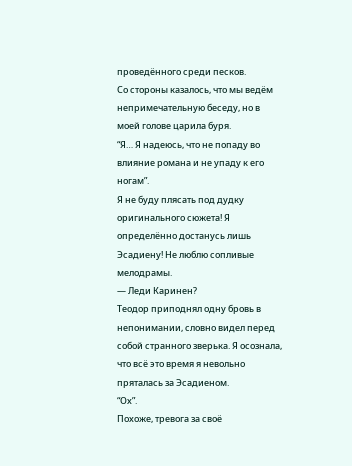проведённого среди песков.
Со стороны казалось, что мы ведём непримечательную беседу, но в моей голове царила буря.
“Я… Я надеюсь, что не попаду во влияние романа и не упаду к его ногам”.
Я не буду плясать под дудку оригинального сюжета! Я определённо достанусь лишь Эсадиену! Не люблю сопливые мелодрамы.
— Леди Каринен?
Теодор приподнял одну бровь в непонимании, словно видел перед собой странного зверька. Я осознала, что всё это время я невольно пряталась за Эсадиеном.
“Ох”.
Похоже, тревога за своё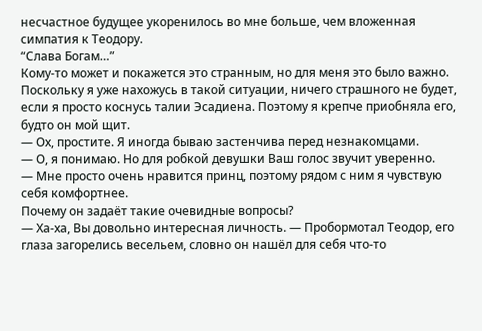несчастное будущее укоренилось во мне больше, чем вложенная симпатия к Теодору.
“Слава Богам…”
Кому-то может и покажется это странным, но для меня это было важно. Поскольку я уже нахожусь в такой ситуации, ничего страшного не будет, если я просто коснусь талии Эсадиена. Поэтому я крепче приобняла его, будто он мой щит.
— Ох, простите. Я иногда бываю застенчива перед незнакомцами.
— О, я понимаю. Но для робкой девушки Ваш голос звучит уверенно.
— Мне просто очень нравится принц, поэтому рядом с ним я чувствую себя комфортнее.
Почему он задаёт такие очевидные вопросы?
— Ха-ха, Вы довольно интересная личность. — Пробормотал Теодор, его глаза загорелись весельем, словно он нашёл для себя что-то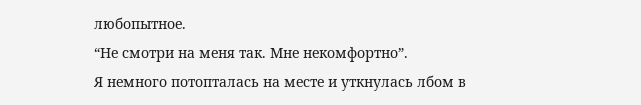любопытное.
“Не смотри на меня так. Мне некомфортно”.
Я немного потопталась на месте и уткнулась лбом в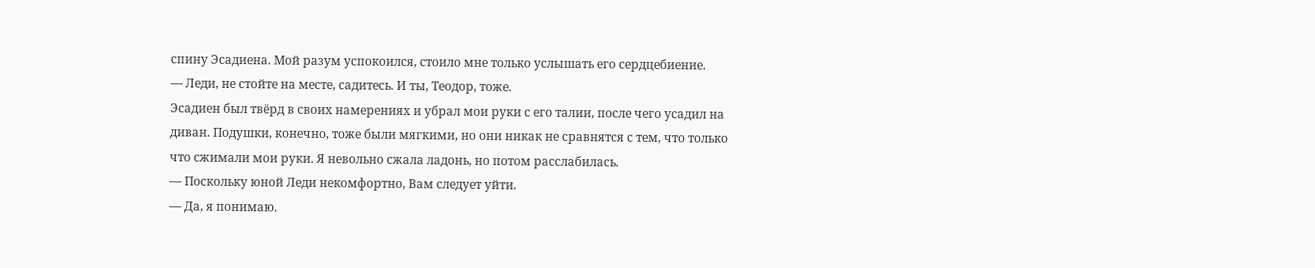спину Эсадиена. Мой разум успокоился, стоило мне только услышать его сердцебиение.
— Леди, не стойте на месте, садитесь. И ты, Теодор, тоже.
Эсадиен был твёрд в своих намерениях и убрал мои руки с его талии, после чего усадил на диван. Подушки, конечно, тоже были мягкими, но они никак не сравнятся с тем, что только что сжимали мои руки. Я невольно сжала ладонь, но потом расслабилась.
— Поскольку юной Леди некомфортно, Вам следует уйти.
— Да, я понимаю.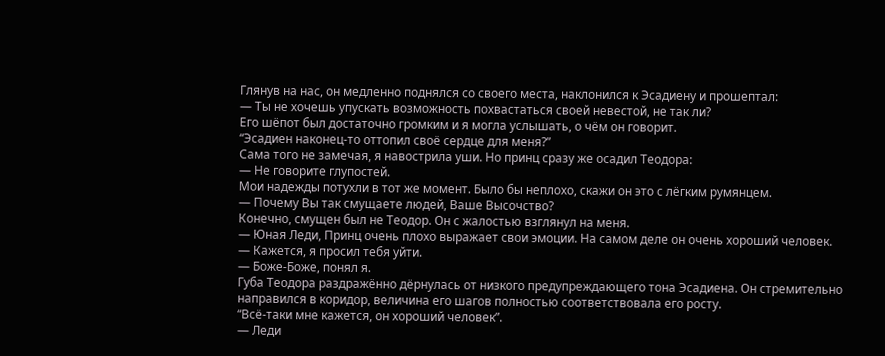Глянув на нас, он медленно поднялся со своего места, наклонился к Эсадиену и прошептал:
— Ты не хочешь упускать возможность похвастаться своей невестой, не так ли?
Его шёпот был достаточно громким и я могла услышать, о чём он говорит.
“Эсадиен наконец-то оттопил своё сердце для меня?”
Сама того не замечая, я навострила уши. Но принц сразу же осадил Теодора:
— Не говорите глупостей.
Мои надежды потухли в тот же момент. Было бы неплохо, скажи он это с лёгким румянцем.
— Почему Вы так смущаете людей, Ваше Высочство?
Конечно, смущен был не Теодор. Он с жалостью взглянул на меня.
— Юная Леди, Принц очень плохо выражает свои эмоции. На самом деле он очень хороший человек.
— Кажется, я просил тебя уйти.
— Боже-Боже, понял я.
Губа Теодора раздражённо дёрнулась от низкого предупреждающего тона Эсадиена. Он стремительно направился в коридор, величина его шагов полностью соответствовала его росту.
“Всё-таки мне кажется, он хороший человек”.
— Леди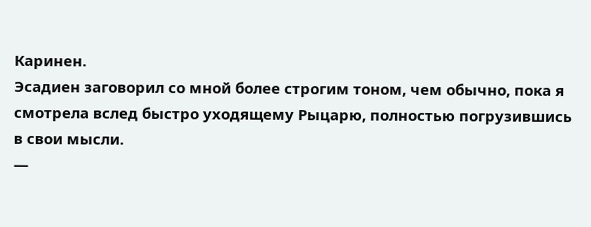Каринен.
Эсадиен заговорил со мной более строгим тоном, чем обычно, пока я смотрела вслед быстро уходящему Рыцарю, полностью погрузившись в свои мысли.
—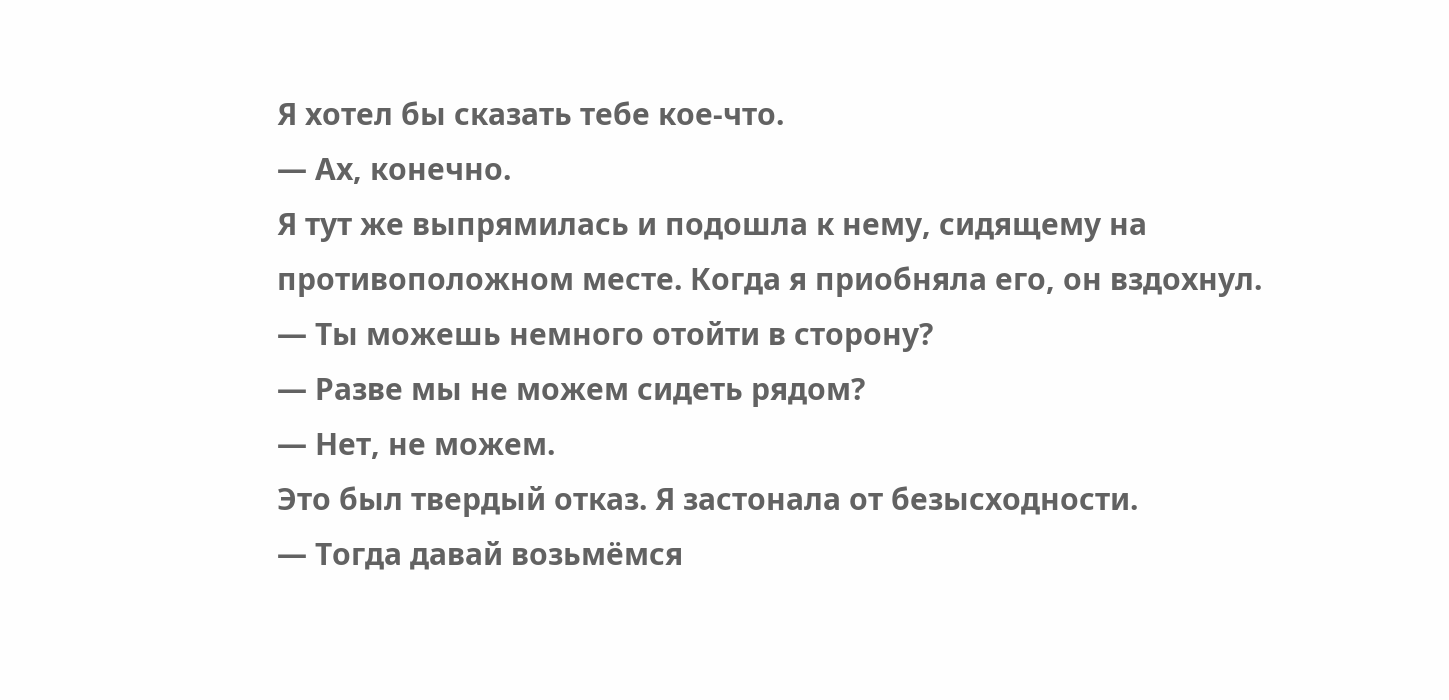Я хотел бы сказать тебе кое-что.
— Ах, конечно.
Я тут же выпрямилась и подошла к нему, сидящему на противоположном месте. Когда я приобняла его, он вздохнул.
— Ты можешь немного отойти в сторону?
— Разве мы не можем сидеть рядом?
— Нет, не можем.
Это был твердый отказ. Я застонала от безысходности.
— Тогда давай возьмёмся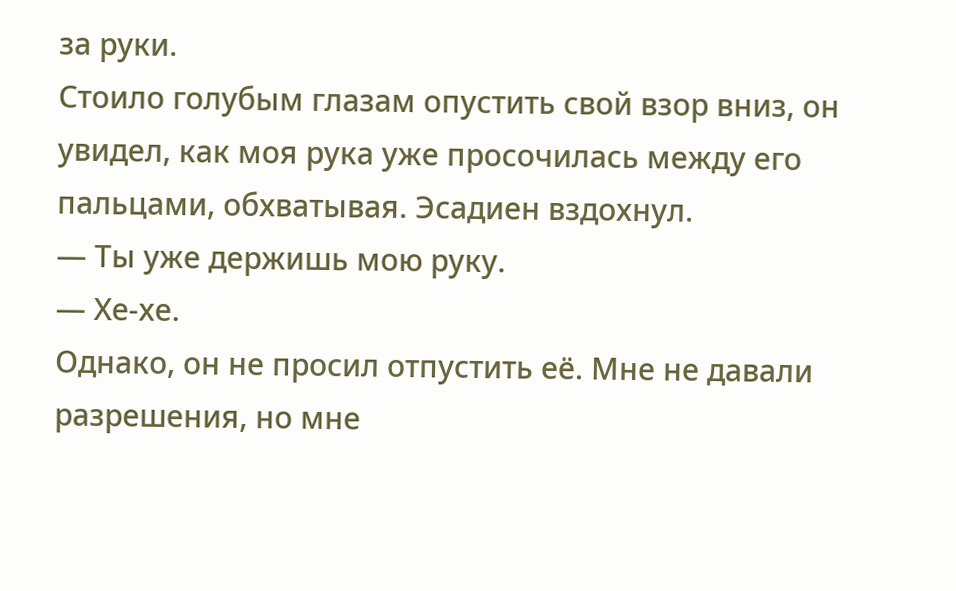за руки.
Стоило голубым глазам опустить свой взор вниз, он увидел, как моя рука уже просочилась между его пальцами, обхватывая. Эсадиен вздохнул.
— Ты уже держишь мою руку.
— Хе-хе.
Однако, он не просил отпустить её. Мне не давали разрешения, но мне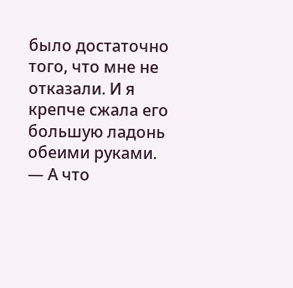было достаточно того, что мне не отказали. И я крепче сжала его большую ладонь обеими руками.
— А что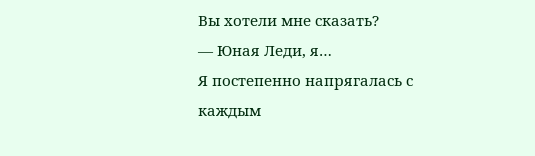Вы хотели мне сказать?
— Юная Леди, я…
Я постепенно напрягалась с каждым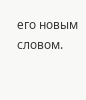его новым словом.